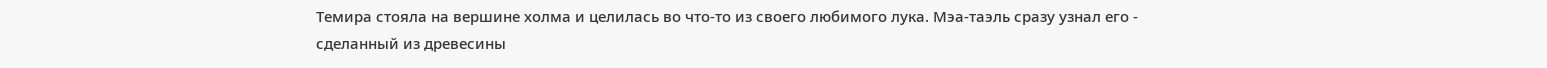Темира стояла на вершине холма и целилась во что-то из своего любимого лука. Мэа-таэль сразу узнал его - сделанный из древесины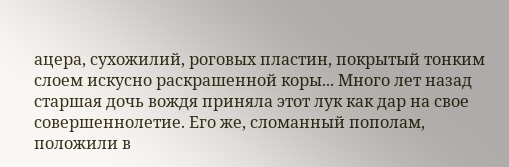ацера, сухожилий, роговых пластин, покрытый тонким слоем искусно раскрашенной коры... Много лет назад старшая дочь вождя приняла этот лук как дар на свое совершеннолетие. Его же, сломанный пополам, положили в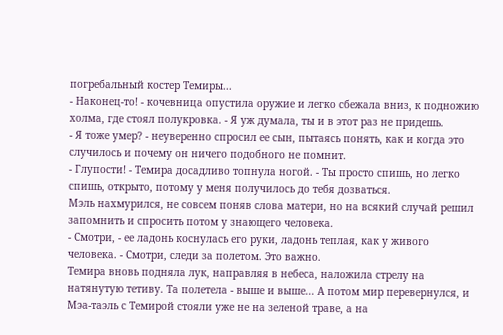погребальный костер Темиры...
- Наконец-то! - кочевница опустила оружие и легко сбежала вниз, к подножию холма, где стоял полукровка. - Я уж думала, ты и в этот раз не придешь.
- Я тоже умер? - неуверенно спросил ее сын, пытаясь понять, как и когда это случилось и почему он ничего подобного не помнит.
- Глупости! - Темира досадливо топнула ногой. - Ты просто спишь, но легко спишь, открыто, потому у меня получилось до тебя дозваться.
Мэль нахмурился, не совсем поняв слова матери, но на всякий случай решил запомнить и спросить потом у знающего человека.
- Смотри, - ее ладонь коснулась его руки, ладонь теплая, как у живого человека. - Смотри, следи за полетом. Это важно.
Темира вновь подняла лук, направляя в небеса, наложила стрелу на натянутую тетиву. Та полетела - выше и выше... А потом мир перевернулся, и Мэа-таэль с Темирой стояли уже не на зеленой траве, а на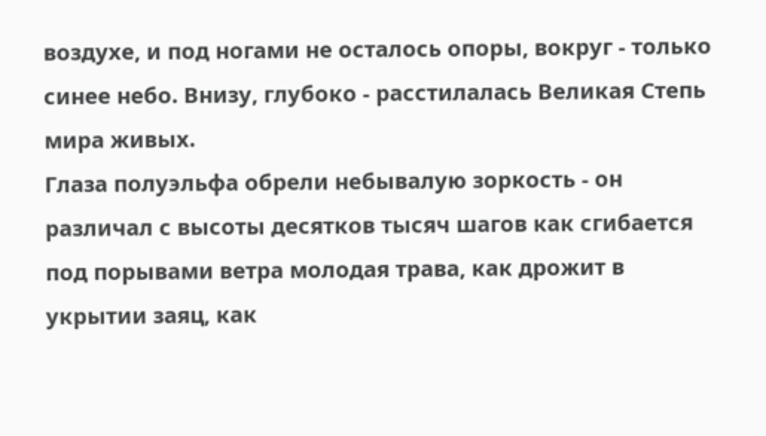воздухе, и под ногами не осталось опоры, вокруг - только синее небо. Внизу, глубоко - расстилалась Великая Степь мира живых.
Глаза полуэльфа обрели небывалую зоркость - он различал с высоты десятков тысяч шагов как сгибается под порывами ветра молодая трава, как дрожит в укрытии заяц, как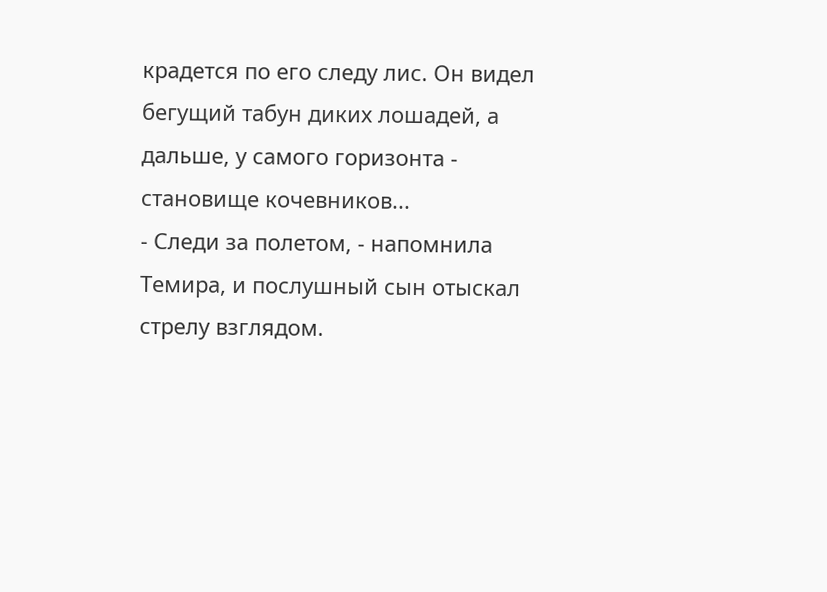крадется по его следу лис. Он видел бегущий табун диких лошадей, а дальше, у самого горизонта - становище кочевников...
- Следи за полетом, - напомнила Темира, и послушный сын отыскал стрелу взглядом.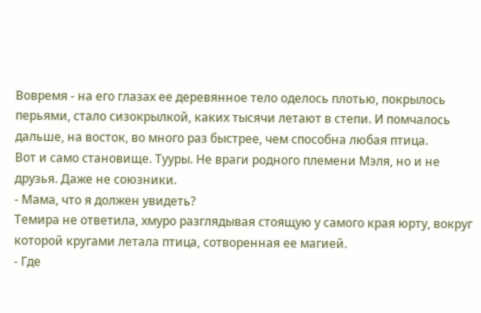Вовремя - на его глазах ее деревянное тело оделось плотью, покрылось перьями, стало сизокрылкой, каких тысячи летают в степи. И помчалось дальше, на восток, во много раз быстрее, чем способна любая птица.
Вот и само становище. Тууры. Не враги родного племени Мэля, но и не друзья. Даже не союзники.
- Мама, что я должен увидеть?
Темира не ответила, хмуро разглядывая стоящую у самого края юрту, вокруг которой кругами летала птица, сотворенная ее магией.
- Где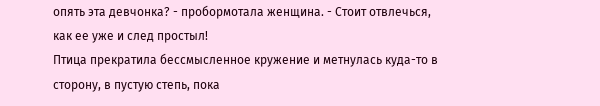опять эта девчонка? - пробормотала женщина. - Стоит отвлечься, как ее уже и след простыл!
Птица прекратила бессмысленное кружение и метнулась куда-то в сторону, в пустую степь, пока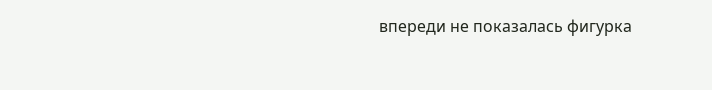впереди не показалась фигурка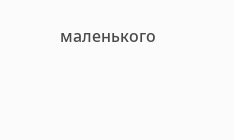маленького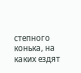степного конька, на каких ездят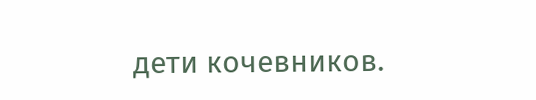дети кочевников.